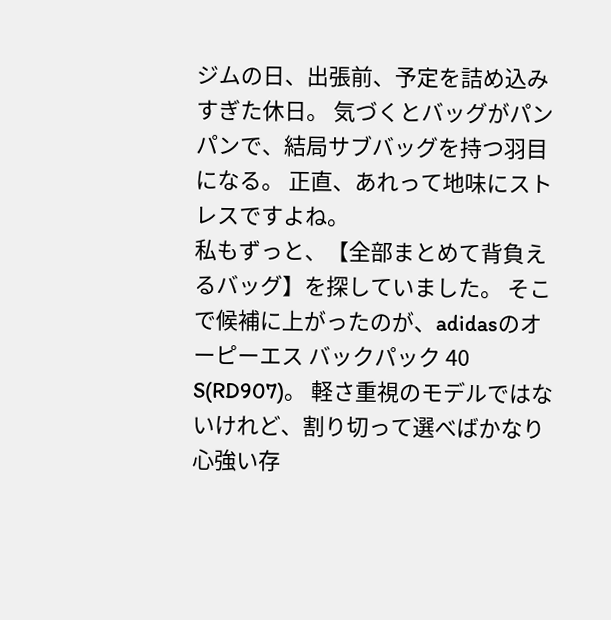ジムの日、出張前、予定を詰め込みすぎた休日。 気づくとバッグがパンパンで、結局サブバッグを持つ羽目になる。 正直、あれって地味にストレスですよね。
私もずっと、【全部まとめて背負えるバッグ】を探していました。 そこで候補に上がったのが、adidasのオーピーエス バックパック 40 S(RD907)。 軽さ重視のモデルではないけれど、割り切って選べばかなり心強い存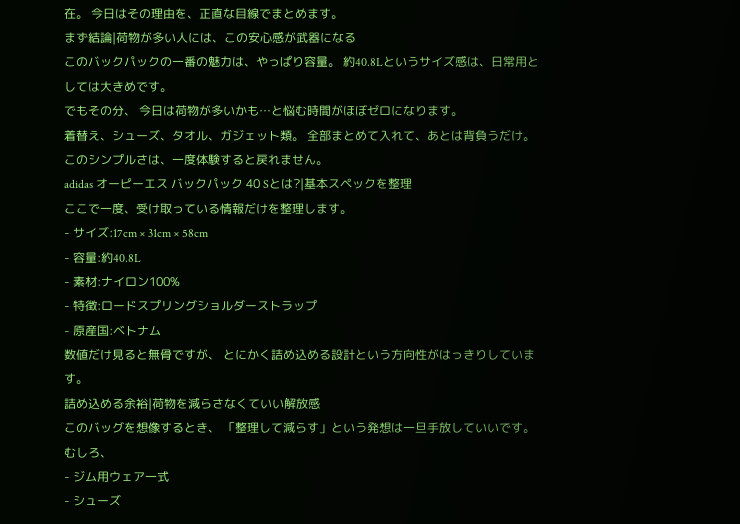在。 今日はその理由を、正直な目線でまとめます。
まず結論|荷物が多い人には、この安心感が武器になる
このバックパックの一番の魅力は、やっぱり容量。 約40.8Lというサイズ感は、日常用としては大きめです。
でもその分、 今日は荷物が多いかも…と悩む時間がほぼゼロになります。
着替え、シューズ、タオル、ガジェット類。 全部まとめて入れて、あとは背負うだけ。 このシンプルさは、一度体験すると戻れません。
adidas オーピーエス バックパック 40 Sとは?|基本スペックを整理
ここで一度、受け取っている情報だけを整理します。
- サイズ:17cm × 31cm × 58cm
- 容量:約40.8L
- 素材:ナイロン100%
- 特徴:ロードスプリングショルダーストラップ
- 原産国:ベトナム
数値だけ見ると無骨ですが、 とにかく詰め込める設計という方向性がはっきりしています。
詰め込める余裕|荷物を減らさなくていい解放感
このバッグを想像するとき、 「整理して減らす」という発想は一旦手放していいです。
むしろ、
- ジム用ウェア一式
- シューズ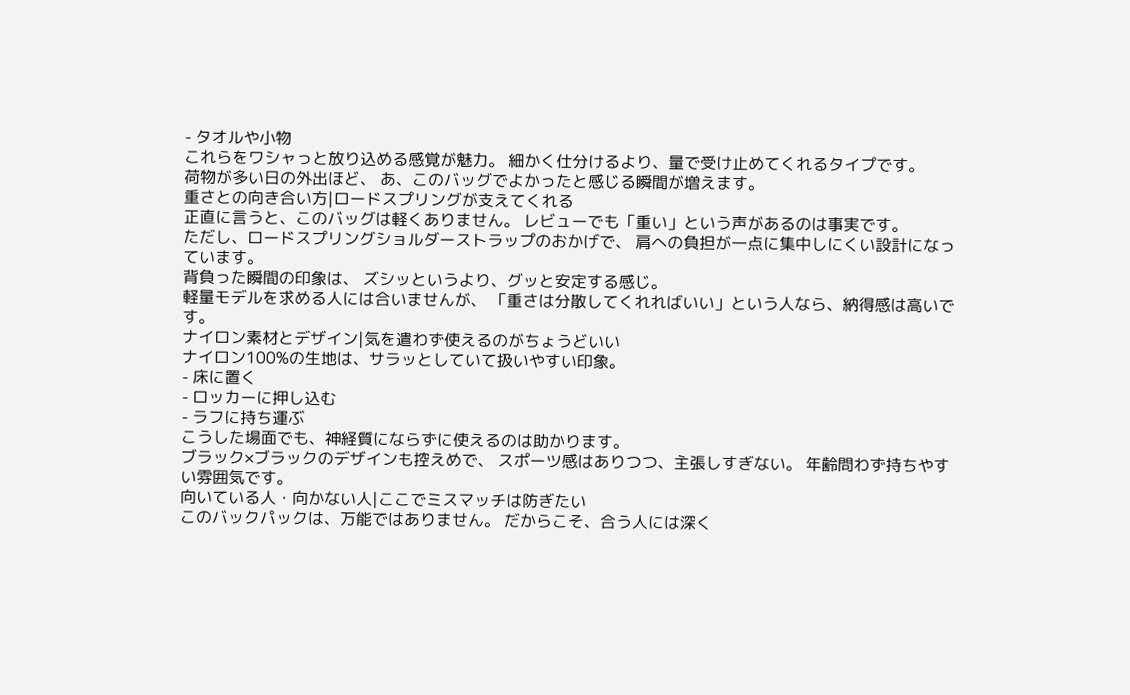- タオルや小物
これらをワシャっと放り込める感覚が魅力。 細かく仕分けるより、量で受け止めてくれるタイプです。
荷物が多い日の外出ほど、 あ、このバッグでよかったと感じる瞬間が増えます。
重さとの向き合い方|ロードスプリングが支えてくれる
正直に言うと、このバッグは軽くありません。 レビューでも「重い」という声があるのは事実です。
ただし、ロードスプリングショルダーストラップのおかげで、 肩への負担が一点に集中しにくい設計になっています。
背負った瞬間の印象は、 ズシッというより、グッと安定する感じ。
軽量モデルを求める人には合いませんが、 「重さは分散してくれればいい」という人なら、納得感は高いです。
ナイロン素材とデザイン|気を遣わず使えるのがちょうどいい
ナイロン100%の生地は、サラッとしていて扱いやすい印象。
- 床に置く
- ロッカーに押し込む
- ラフに持ち運ぶ
こうした場面でも、神経質にならずに使えるのは助かります。
ブラック×ブラックのデザインも控えめで、 スポーツ感はありつつ、主張しすぎない。 年齢問わず持ちやすい雰囲気です。
向いている人・向かない人|ここでミスマッチは防ぎたい
このバックパックは、万能ではありません。 だからこそ、合う人には深く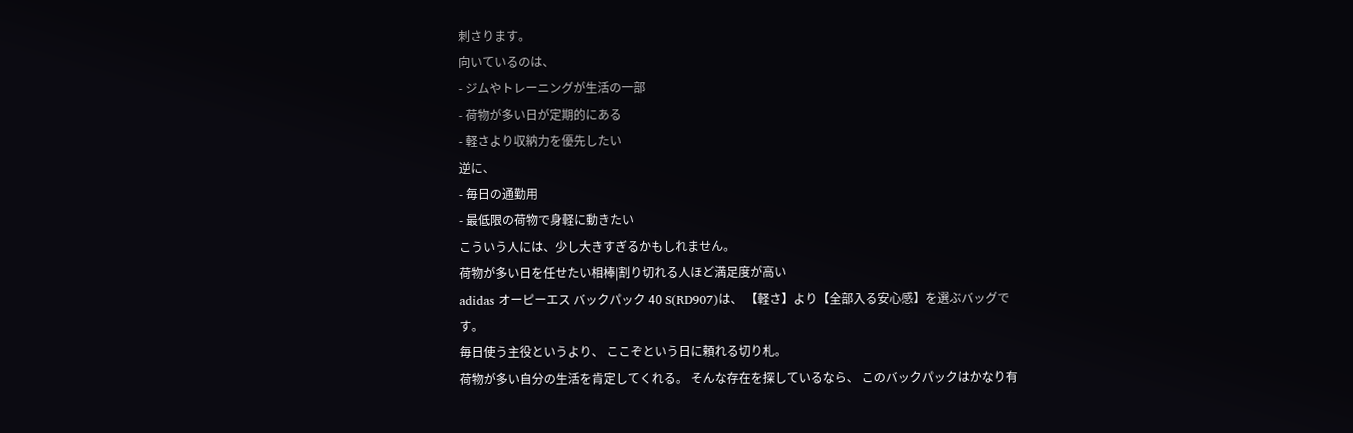刺さります。
向いているのは、
- ジムやトレーニングが生活の一部
- 荷物が多い日が定期的にある
- 軽さより収納力を優先したい
逆に、
- 毎日の通勤用
- 最低限の荷物で身軽に動きたい
こういう人には、少し大きすぎるかもしれません。
荷物が多い日を任せたい相棒|割り切れる人ほど満足度が高い
adidas オーピーエス バックパック 40 S(RD907)は、 【軽さ】より【全部入る安心感】を選ぶバッグです。
毎日使う主役というより、 ここぞという日に頼れる切り札。
荷物が多い自分の生活を肯定してくれる。 そんな存在を探しているなら、 このバックパックはかなり有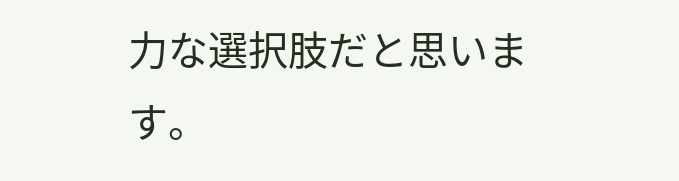力な選択肢だと思います。